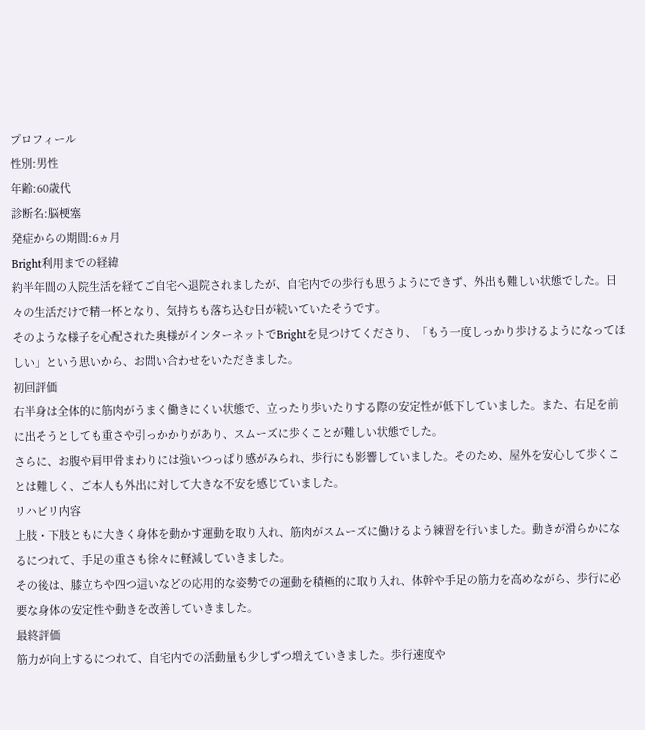プロフィール
性別:男性
年齢:60歳代
診断名:脳梗塞
発症からの期間:6ヵ月
Bright利用までの経緯
約半年間の入院生活を経てご自宅へ退院されましたが、自宅内での歩行も思うようにできず、外出も難しい状態でした。日々の生活だけで精一杯となり、気持ちも落ち込む日が続いていたそうです。
そのような様子を心配された奥様がインターネットでBrightを見つけてくださり、「もう一度しっかり歩けるようになってほしい」という思いから、お問い合わせをいただきました。
初回評価
右半身は全体的に筋肉がうまく働きにくい状態で、立ったり歩いたりする際の安定性が低下していました。また、右足を前に出そうとしても重さや引っかかりがあり、スムーズに歩くことが難しい状態でした。
さらに、お腹や肩甲骨まわりには強いつっぱり感がみられ、歩行にも影響していました。そのため、屋外を安心して歩くことは難しく、ご本人も外出に対して大きな不安を感じていました。
リハビリ内容
上肢・下肢ともに大きく身体を動かす運動を取り入れ、筋肉がスムーズに働けるよう練習を行いました。動きが滑らかになるにつれて、手足の重さも徐々に軽減していきました。
その後は、膝立ちや四つ這いなどの応用的な姿勢での運動を積極的に取り入れ、体幹や手足の筋力を高めながら、歩行に必要な身体の安定性や動きを改善していきました。
最終評価
筋力が向上するにつれて、自宅内での活動量も少しずつ増えていきました。歩行速度や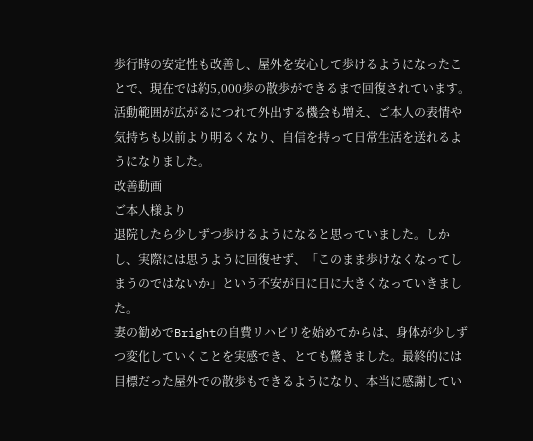歩行時の安定性も改善し、屋外を安心して歩けるようになったことで、現在では約5,000歩の散歩ができるまで回復されています。
活動範囲が広がるにつれて外出する機会も増え、ご本人の表情や気持ちも以前より明るくなり、自信を持って日常生活を送れるようになりました。
改善動画
ご本人様より
退院したら少しずつ歩けるようになると思っていました。しかし、実際には思うように回復せず、「このまま歩けなくなってしまうのではないか」という不安が日に日に大きくなっていきました。
妻の勧めでBrightの自費リハビリを始めてからは、身体が少しずつ変化していくことを実感でき、とても驚きました。最終的には目標だった屋外での散歩もできるようになり、本当に感謝してい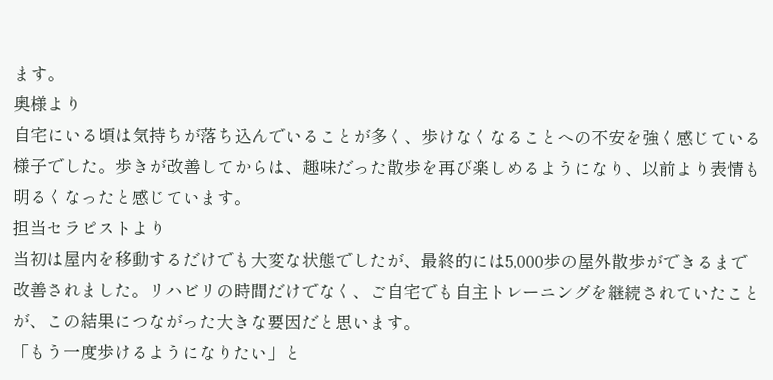ます。
奥様より
自宅にいる頃は気持ちが落ち込んでいることが多く、歩けなくなることへの不安を強く感じている様子でした。歩きが改善してからは、趣味だった散歩を再び楽しめるようになり、以前より表情も明るくなったと感じています。
担当セラピストより
当初は屋内を移動するだけでも大変な状態でしたが、最終的には5,000歩の屋外散歩ができるまで改善されました。リハビリの時間だけでなく、ご自宅でも自主トレーニングを継続されていたことが、この結果につながった大きな要因だと思います。
「もう一度歩けるようになりたい」と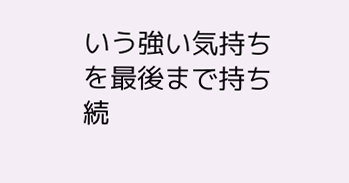いう強い気持ちを最後まで持ち続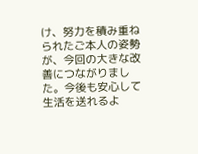け、努力を積み重ねられたご本人の姿勢が、今回の大きな改善につながりました。今後も安心して生活を送れるよ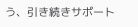う、引き続きサポート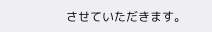させていただきます。